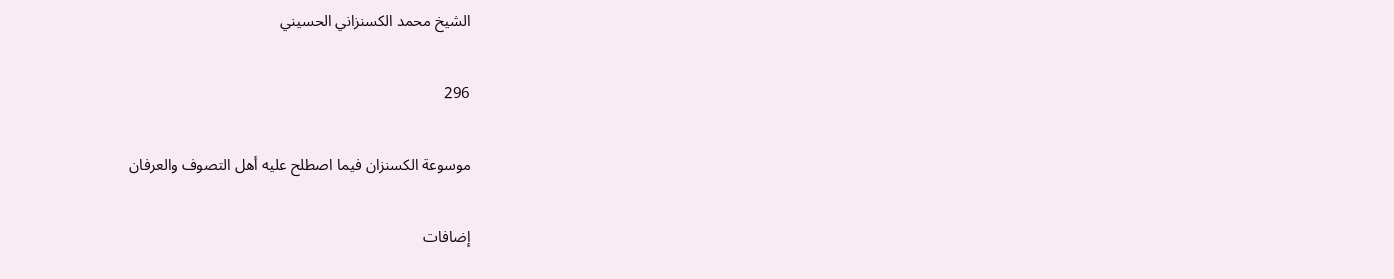الشيخ محمد الكسنزاني الحسيني

296

موسوعة الكسنزان فيما اصطلح عليه أهل التصوف والعرفان

إضافات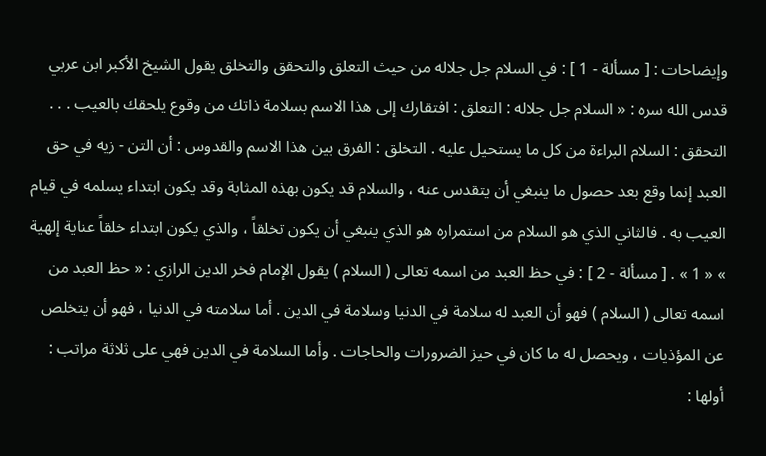وإيضاحات : [ مسألة - 1 ] : في السلام جل جلاله من حيث التعلق والتحقق والتخلق يقول الشيخ الأكبر ابن عربي قدس الله سره : « السلام جل جلاله : التعلق : افتقارك إلى هذا الاسم بسلامة ذاتك من وقوع يلحقك بالعيب . . . التحقق : السلام البراءة من كل ما يستحيل عليه . التخلق : الفرق بين هذا الاسم والقدوس : أن التن - زيه في حق العبد إنما وقع بعد حصول ما ينبغي أن يتقدس عنه ، والسلام قد يكون بهذه المثابة وقد يكون ابتداء يسلمه في قيام العيب به . فالثاني الذي هو السلام من استمراره هو الذي ينبغي أن يكون تخلقاً ، والذي يكون ابتداء خلقاً عناية إلهية » « 1 » . [ مسألة - 2 ] : في حظ العبد من اسمه تعالى ( السلام ) يقول الإمام فخر الدين الرازي : « حظ العبد من اسمه تعالى ( السلام ) فهو أن العبد له سلامة في الدنيا وسلامة في الدين . أما سلامته في الدنيا ، فهو أن يتخلص عن المؤذيات ، ويحصل له ما كان في حيز الضرورات والحاجات . وأما السلامة في الدين فهي على ثلاثة مراتب : أولها :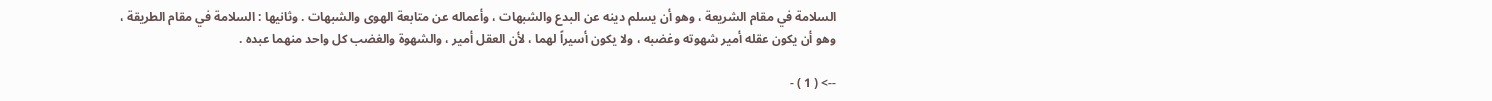السلامة في مقام الشريعة ، وهو أن يسلم دينه عن البدع والشبهات ، وأعماله عن متابعة الهوى والشبهات . وثانيها : السلامة في مقام الطريقة ، وهو أن يكون عقله أمير شهوته وغضبه ، ولا يكون أسيراً لهما ، لأن العقل أمير ، والشهوة والغضب كل واحد منهما عبده .

--> ( 1 ) -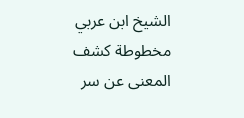الشيخ ابن عربي مخطوطة كشف المعنى عن سر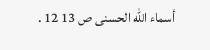أسماء الله الحسنى ص 13 12 .